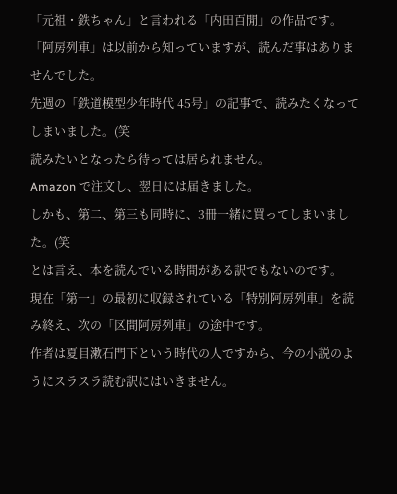「元祖・鉄ちゃん」と言われる「内田百閒」の作品です。
「阿房列車」は以前から知っていますが、読んだ事はありませんでした。
先週の「鉄道模型少年時代 45号」の記事で、読みたくなってしまいました。(笑
読みたいとなったら待っては居られません。
Amazon で注文し、翌日には届きました。
しかも、第二、第三も同時に、3冊一緒に買ってしまいました。(笑
とは言え、本を読んでいる時間がある訳でもないのです。
現在「第一」の最初に収録されている「特別阿房列車」を読み終え、次の「区間阿房列車」の途中です。
作者は夏目漱石門下という時代の人ですから、今の小説のようにスラスラ読む訳にはいきません。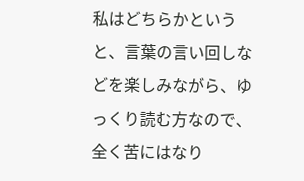私はどちらかというと、言葉の言い回しなどを楽しみながら、ゆっくり読む方なので、全く苦にはなり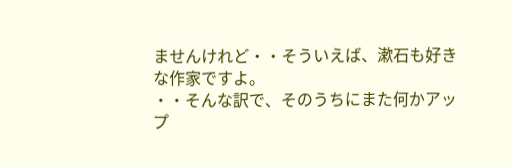ませんけれど・・そういえば、漱石も好きな作家ですよ。
・・そんな訳で、そのうちにまた何かアップ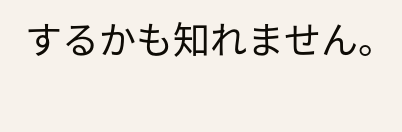するかも知れません。